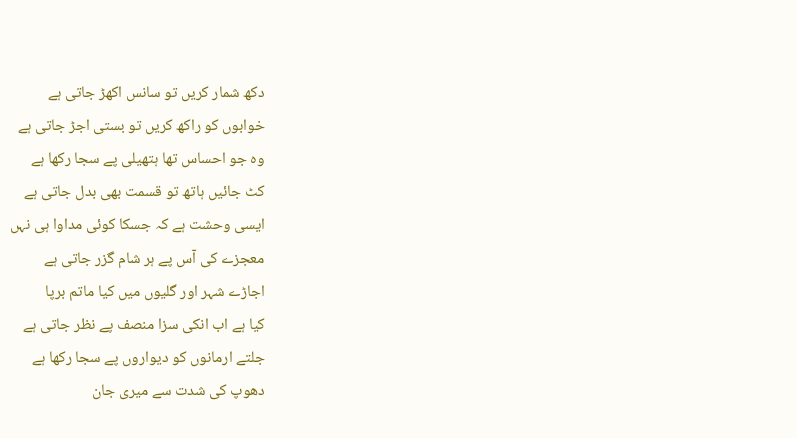دکھ شمار کریں تو سانس اکھڑ جاتی ہے
خوابوں کو راکھ کریں تو بستی اجڑ جاتی ہے
وہ جو احساس تھا ہتھیلی پے سجا رکھا ہے
کٹ جائیں ہاتھ تو قسمت بھی بدل جاتی ہے
ایسی وحشت ہے کہ جسکا کوئی مداوا ہی نہں
معجزے کی آس پے ہر شام گزر جاتی ہے
اجاڑے شہر اور گلیوں میں کیا ماتم برپا
کیا ہے اب انکی سزا منصف پے نظر جاتی ہے
جلتے ارمانوں کو دیواروں پے سجا رکھا ہے
دھوپ کی شدت سے میری جان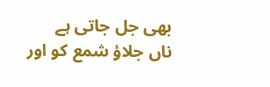بھی جل جاتی ہے
ناں جلاؤ شمع کو اور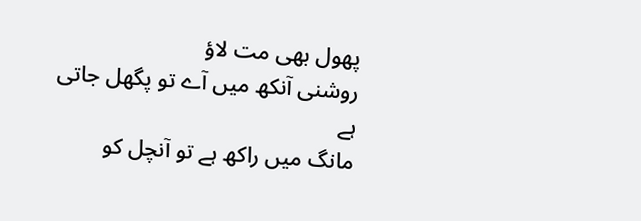پھول بھی مت لاؤ
روشنی آنکھ میں آے تو پگھل جاتی ہے
مانگ میں راکھ ہے تو آنچل کو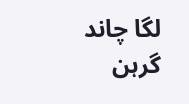لگا چاند گرہن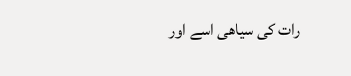رات کی سیاھی اسے اور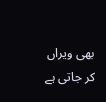بھی ویراں کر جاتی ہے